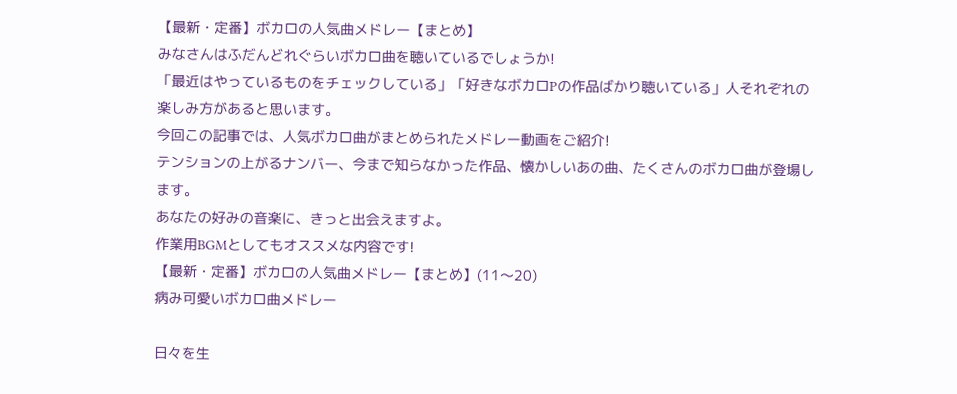【最新・定番】ボカロの人気曲メドレー【まとめ】
みなさんはふだんどれぐらいボカロ曲を聴いているでしょうか!
「最近はやっているものをチェックしている」「好きなボカロPの作品ばかり聴いている」人それぞれの楽しみ方があると思います。
今回この記事では、人気ボカロ曲がまとめられたメドレー動画をご紹介!
テンションの上がるナンバー、今まで知らなかった作品、懐かしいあの曲、たくさんのボカロ曲が登場します。
あなたの好みの音楽に、きっと出会えますよ。
作業用BGMとしてもオススメな内容です!
【最新・定番】ボカロの人気曲メドレー【まとめ】(11〜20)
病み可愛いボカロ曲メドレー

日々を生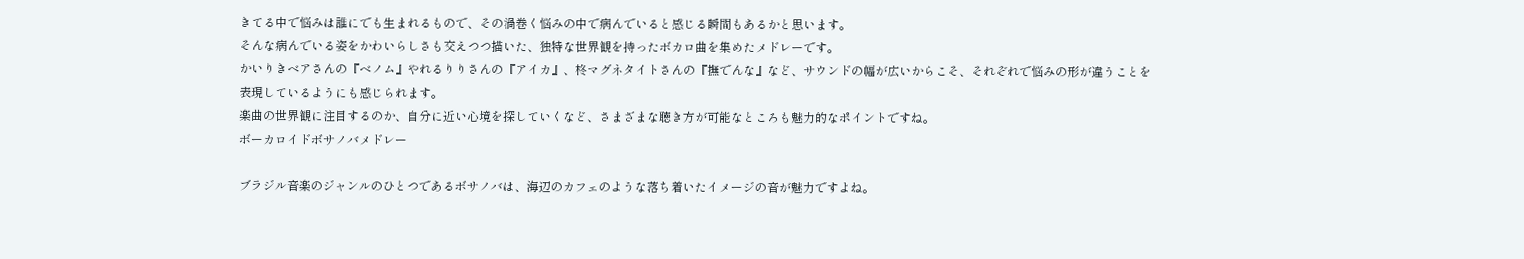きてる中で悩みは誰にでも生まれるもので、その渦巻く悩みの中で病んでいると感じる瞬間もあるかと思います。
そんな病んでいる姿をかわいらしさも交えつつ描いた、独特な世界観を持ったボカロ曲を集めたメドレーです。
かいりきベアさんの『ベノム』やれるりりさんの『アイカ』、柊マグネタイトさんの『撫でんな』など、サウンドの幅が広いからこそ、それぞれで悩みの形が違うことを表現しているようにも感じられます。
楽曲の世界観に注目するのか、自分に近い心境を探していくなど、さまざまな聴き方が可能なところも魅力的なポイントですね。
ボーカロイドボサノバメドレー

ブラジル音楽のジャンルのひとつであるボサノバは、海辺のカフェのような落ち着いたイメージの音が魅力ですよね。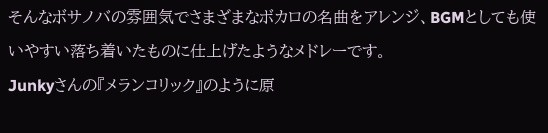そんなボサノバの雰囲気でさまざまなボカロの名曲をアレンジ、BGMとしても使いやすい落ち着いたものに仕上げたようなメドレーです。
Junkyさんの『メランコリック』のように原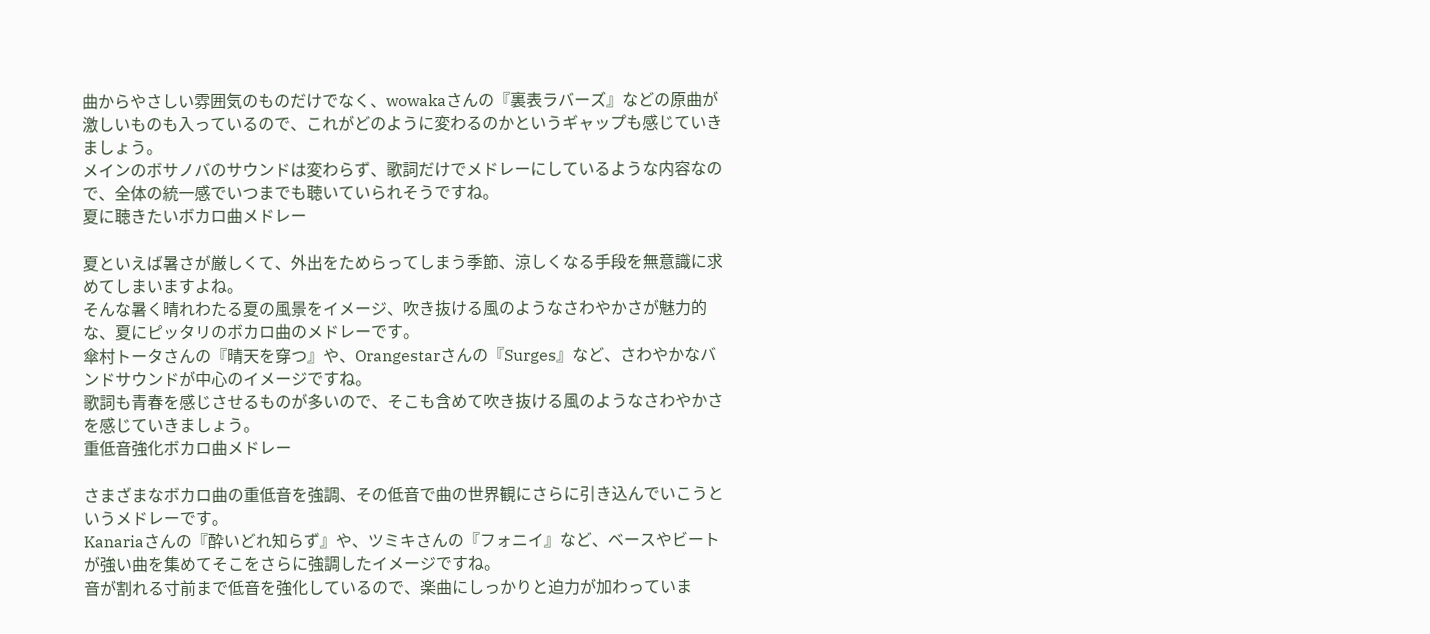曲からやさしい雰囲気のものだけでなく、wowakaさんの『裏表ラバーズ』などの原曲が激しいものも入っているので、これがどのように変わるのかというギャップも感じていきましょう。
メインのボサノバのサウンドは変わらず、歌詞だけでメドレーにしているような内容なので、全体の統一感でいつまでも聴いていられそうですね。
夏に聴きたいボカロ曲メドレー

夏といえば暑さが厳しくて、外出をためらってしまう季節、涼しくなる手段を無意識に求めてしまいますよね。
そんな暑く晴れわたる夏の風景をイメージ、吹き抜ける風のようなさわやかさが魅力的な、夏にピッタリのボカロ曲のメドレーです。
傘村トータさんの『晴天を穿つ』や、Orangestarさんの『Surges』など、さわやかなバンドサウンドが中心のイメージですね。
歌詞も青春を感じさせるものが多いので、そこも含めて吹き抜ける風のようなさわやかさを感じていきましょう。
重低音強化ボカロ曲メドレー

さまざまなボカロ曲の重低音を強調、その低音で曲の世界観にさらに引き込んでいこうというメドレーです。
Kanariaさんの『酔いどれ知らず』や、ツミキさんの『フォニイ』など、ベースやビートが強い曲を集めてそこをさらに強調したイメージですね。
音が割れる寸前まで低音を強化しているので、楽曲にしっかりと迫力が加わっていま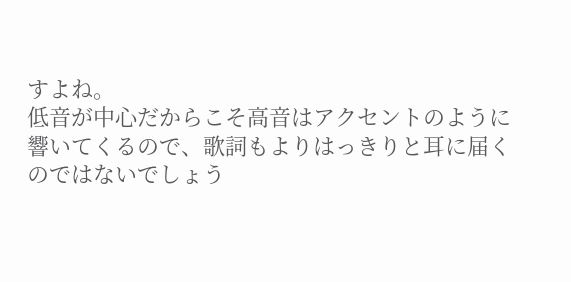すよね。
低音が中心だからこそ高音はアクセントのように響いてくるので、歌詞もよりはっきりと耳に届くのではないでしょう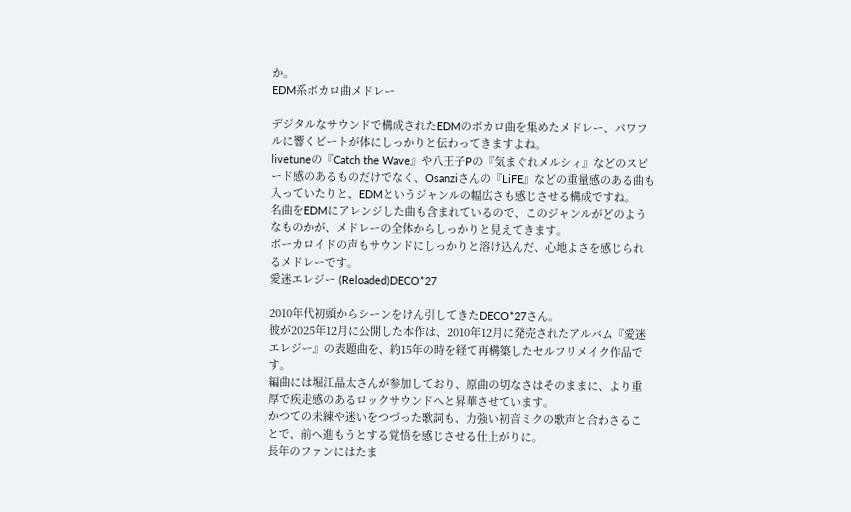か。
EDM系ボカロ曲メドレー

デジタルなサウンドで構成されたEDMのボカロ曲を集めたメドレー、パワフルに響くビートが体にしっかりと伝わってきますよね。
livetuneの『Catch the Wave』や八王子Pの『気まぐれメルシィ』などのスピード感のあるものだけでなく、Osanziさんの『LiFE』などの重量感のある曲も入っていたりと、EDMというジャンルの幅広さも感じさせる構成ですね。
名曲をEDMにアレンジした曲も含まれているので、このジャンルがどのようなものかが、メドレーの全体からしっかりと見えてきます。
ボーカロイドの声もサウンドにしっかりと溶け込んだ、心地よさを感じられるメドレーです。
愛迷エレジー (Reloaded)DECO*27

2010年代初頭からシーンをけん引してきたDECO*27さん。
彼が2025年12月に公開した本作は、2010年12月に発売されたアルバム『愛迷エレジー』の表題曲を、約15年の時を経て再構築したセルフリメイク作品です。
編曲には堀江晶太さんが参加しており、原曲の切なさはそのままに、より重厚で疾走感のあるロックサウンドへと昇華させています。
かつての未練や迷いをつづった歌詞も、力強い初音ミクの歌声と合わさることで、前へ進もうとする覚悟を感じさせる仕上がりに。
長年のファンにはたま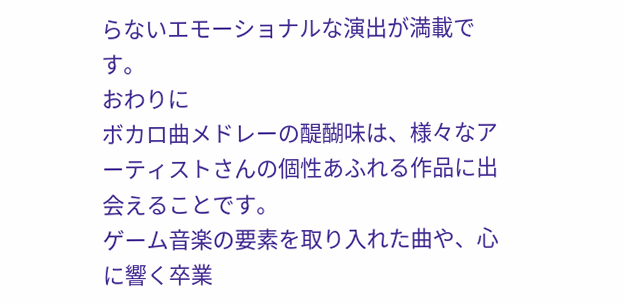らないエモーショナルな演出が満載です。
おわりに
ボカロ曲メドレーの醍醐味は、様々なアーティストさんの個性あふれる作品に出会えることです。
ゲーム音楽の要素を取り入れた曲や、心に響く卒業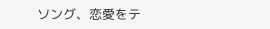ソング、恋愛をテ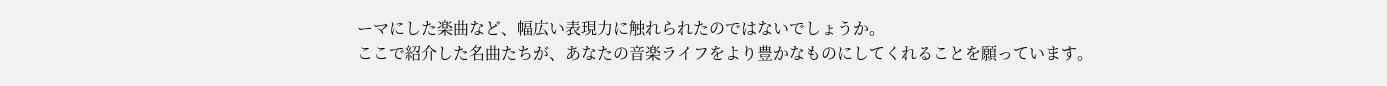ーマにした楽曲など、幅広い表現力に触れられたのではないでしょうか。
ここで紹介した名曲たちが、あなたの音楽ライフをより豊かなものにしてくれることを願っています。